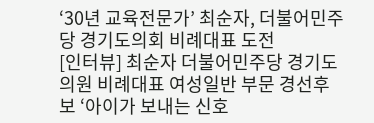‘30년 교육전문가’ 최순자, 더불어민주당 경기도의회 비례대표 도전
[인터뷰] 최순자 더불어민주당 경기도의원 비례대표 여성일반 부문 경선후보 ‘아이가 보내는 신호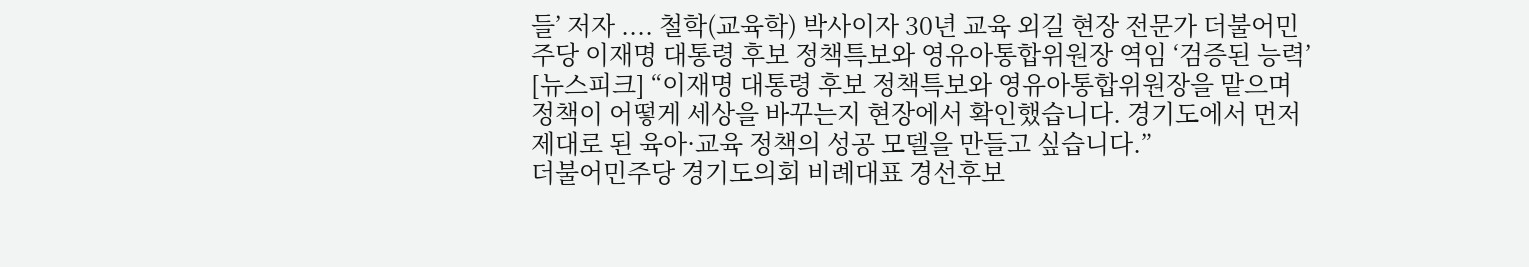들’ 저자 .... 철학(교육학) 박사이자 30년 교육 외길 현장 전문가 더불어민주당 이재명 대통령 후보 정책특보와 영유아통합위원장 역임 ‘검증된 능력’
[뉴스피크] “이재명 대통령 후보 정책특보와 영유아통합위원장을 맡으며 정책이 어떻게 세상을 바꾸는지 현장에서 확인했습니다. 경기도에서 먼저 제대로 된 육아·교육 정책의 성공 모델을 만들고 싶습니다.”
더불어민주당 경기도의회 비례대표 경선후보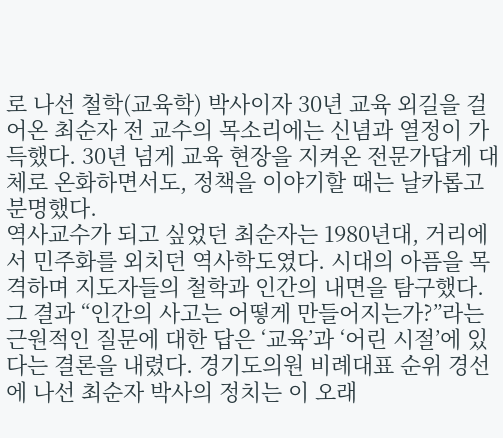로 나선 철학(교육학) 박사이자 30년 교육 외길을 걸어온 최순자 전 교수의 목소리에는 신념과 열정이 가득했다. 30년 넘게 교육 현장을 지켜온 전문가답게 대체로 온화하면서도, 정책을 이야기할 때는 날카롭고 분명했다.
역사교수가 되고 싶었던 최순자는 1980년대, 거리에서 민주화를 외치던 역사학도였다. 시대의 아픔을 목격하며 지도자들의 철학과 인간의 내면을 탐구했다. 그 결과 “인간의 사고는 어떻게 만들어지는가?”라는 근원적인 질문에 대한 답은 ‘교육’과 ‘어린 시절’에 있다는 결론을 내렸다. 경기도의원 비례대표 순위 경선에 나선 최순자 박사의 정치는 이 오래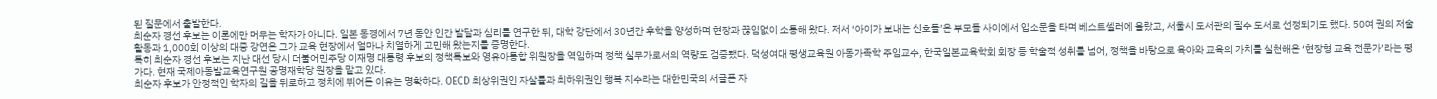된 질문에서 출발한다.
최순자 경선 후보는 이론에만 머무는 학자가 아니다. 일본 동경에서 7년 동안 인간 발달과 심리를 연구한 뒤, 대학 강단에서 30년간 후학을 양성하며 현장과 끊임없이 소통해 왔다. 저서 ‘아이가 보내는 신호들’은 부모들 사이에서 입소문을 타며 베스트셀러에 올랐고, 서울시 도서관의 필수 도서로 선정되기도 했다. 50여 권의 저술 활동과 1,000회 이상의 대중 강연은 그가 교육 현장에서 얼마나 치열하게 고민해 왔는지를 증명한다.
특히 최순자 경선 후보는 지난 대선 당시 더불어민주당 이재명 대통령 후보의 정책특보와 영유아통합 위원장을 역임하며 정책 실무가로서의 역량도 검증됐다. 덕성여대 평생교육원 아동가족학 주임교수, 한국일본교육학회 회장 등 학술적 성취를 넘어, 정책을 바탕으로 육아와 교육의 가치를 실천해온 ‘현장형 교육 전문가’라는 평가다. 현재 국제아동발교육연구원 공명재학당 원장을 맡고 있다.
최순자 후보가 안정적인 학자의 길을 뒤로하고 정치에 뛰어든 이유는 명확하다. OECD 최상위권인 자살률과 최하위권인 행복 지수라는 대한민국의 서글픈 자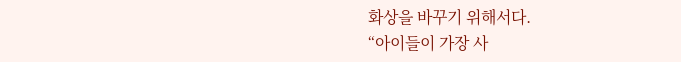화상을 바꾸기 위해서다.
“아이들이 가장 사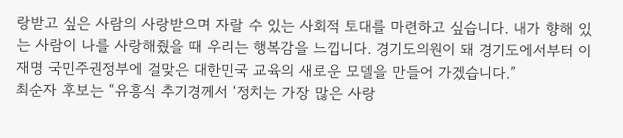랑받고 싶은 사람의 사랑받으며 자랄 수 있는 사회적 토대를 마련하고 싶습니다. 내가 향해 있는 사람이 나를 사랑해줬을 때 우리는 행복감을 느낍니다. 경기도의원이 돼 경기도에서부터 이재명 국민주권정부에 걸맞은 대한민국 교육의 새로운 모델을 만들어 가겠습니다.”
최순자 후보는 “유흥식 추기경께서 ‘정치는 가장 많은 사랑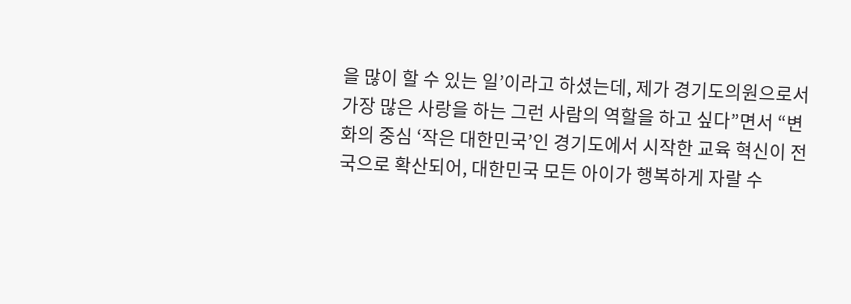을 많이 할 수 있는 일’이라고 하셨는데, 제가 경기도의원으로서 가장 많은 사랑을 하는 그런 사람의 역할을 하고 싶다”면서 “변화의 중심 ‘작은 대한민국’인 경기도에서 시작한 교육 혁신이 전국으로 확산되어, 대한민국 모든 아이가 행복하게 자랄 수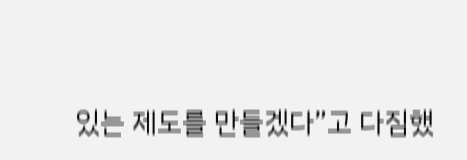있는 제도를 만들겠다”고 다짐했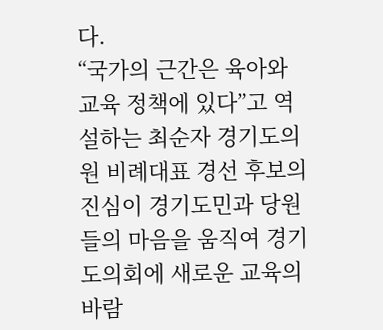다.
“국가의 근간은 육아와 교육 정책에 있다”고 역설하는 최순자 경기도의원 비례대표 경선 후보의 진심이 경기도민과 당원들의 마음을 움직여 경기도의회에 새로운 교육의 바람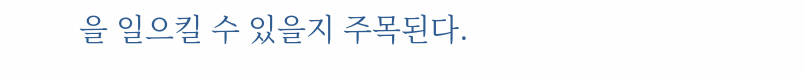을 일으킬 수 있을지 주목된다.